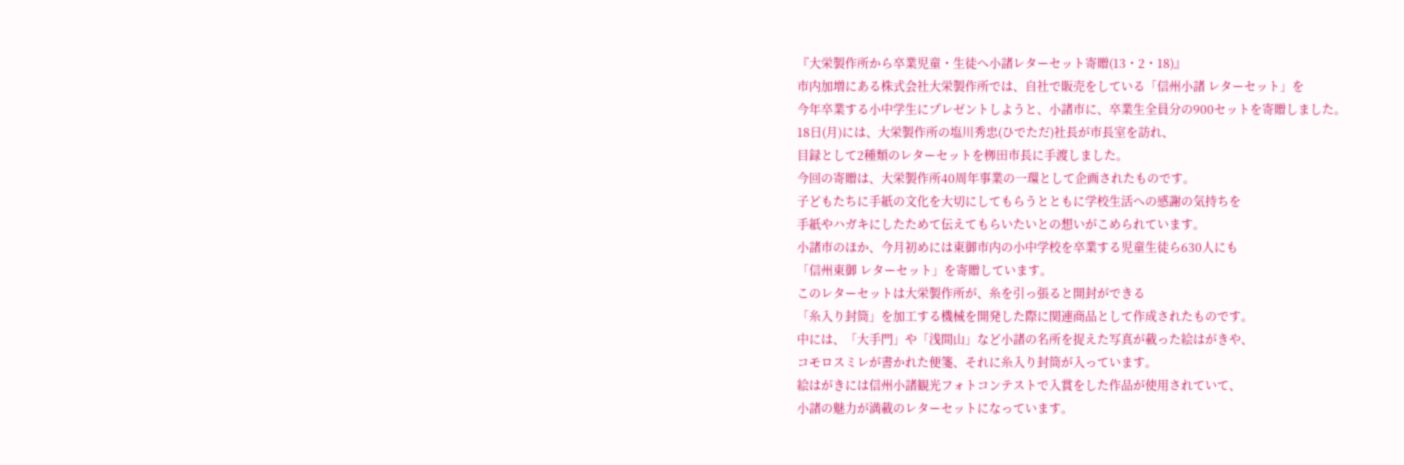『大栄製作所から卒業児童・生徒へ小諸レターセット寄贈(13・2・18)』
市内加増にある株式会社大栄製作所では、自社で販売をしている「信州小諸 レターセット」を
今年卒業する小中学生にプレゼントしようと、小諸市に、卒業生全員分の900セットを寄贈しました。
18日(月)には、大栄製作所の塩川秀忠(ひでただ)社長が市長室を訪れ、
目録として2種類のレターセットを栁田市長に手渡しました。
今回の寄贈は、大栄製作所40周年事業の一環として企画されたものです。
子どもたちに手紙の文化を大切にしてもらうとともに学校生活への感謝の気持ちを
手紙やハガキにしたためて伝えてもらいたいとの想いがこめられています。
小諸市のほか、今月初めには東御市内の小中学校を卒業する児童生徒ら630人にも
「信州東御 レターセット」を寄贈しています。
このレターセットは大栄製作所が、糸を引っ張ると開封ができる
「糸入り封筒」を加工する機械を開発した際に関連商品として作成されたものです。
中には、「大手門」や「浅間山」など小諸の名所を捉えた写真が載った絵はがきや、
コモロスミレが書かれた便箋、それに糸入り封筒が入っています。
絵はがきには信州小諸観光フォトコンテストで入賞をした作品が使用されていて、
小諸の魅力が満載のレターセットになっています。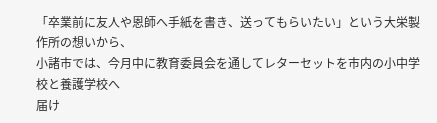「卒業前に友人や恩師へ手紙を書き、送ってもらいたい」という大栄製作所の想いから、
小諸市では、今月中に教育委員会を通してレターセットを市内の小中学校と養護学校へ
届け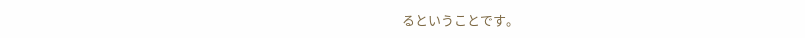るということです。